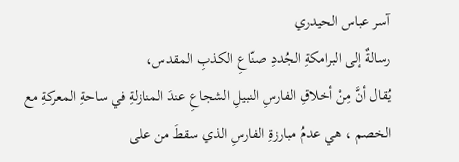آسر عباس الحيدري
رسالةٌ إلى البرامكةِ الجُددِ صنّاعِ الكذبِ المقدس،
يُقال أنَّ مِنْ أخلاقِ الفارسِ النبيلِ الشجاعِ عندَ المنازلةِ في ساحةِ المعركةِ مع الخصم ، هي عدمُ مبارزةِ الفارسِ الذي سقطَ من على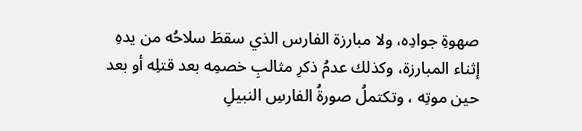صهوةِ جوادِه، ولا مبارزة الفارس الذي سقطَ سلاحُه من يدهِ إثناء المبارزة، وكذلك عدمُ ذكرِ مثالبِ خصمِه بعد قتلِه أو بعد حين موتِه ، وتكتملُ صورةُ الفارسِ النبيلِ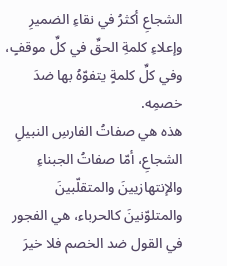الشجاعِ أكثرُ في نقاءِ الضميرِ وإعلاءِ كلمةِ الحقِّ في كلِّ موقفٍ، وفي كلِّ كلمةٍ يتفوّهُ بها ضدَ خصمِه.
هذه هي صفاتُ الفارسِ النبيلِ الشجاعِ، أمّا صفاتُ الجبناءِ والإنتهازيينَ والمتقلّبينَ والمتلوّنينَ كالحرباء، هي الفجور في القول ضد الخصم فلا خيرَ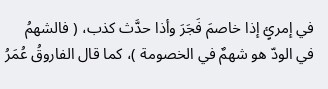في إمرئٍ إذا خاصمَ فَجَرَ وأذا حدَّث كذب، ( فالشهمُ في الودّ هو شهمٌ في الخصومة )، كما قال الفاروقُ عُمَرُ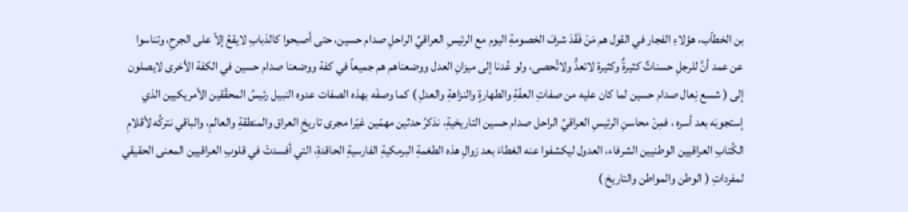بن الخطاّب، هؤلاءِ الفجار في القول هم مَنْ فَقَدَ شرفَ الخصومةِ اليوم مع الرئيسِ العراقيِّ الراحلِ صدام حسين، حتى أصبحوا كالذبابِ لايقعُ إلاّ على الجرحِ، وتناسوا عن عمد أنَّ للرجلِ حسناتٌ كثيرةٌ وكثيرة لاتعدُّ ولاتُحصى، ولو عُدنا إلى ميزانِ العدل ووضعناهم هم جميعاً في كفة ووضعنا صدام حسين في الكفة الأخرى لايصلون إلى ( شسع نِعال صدام حسين لما كان عليه من صفاتِ العفّةِ والطهارةٍ والنزاهةِ والعدلِ ) كما وصفَه بهذه الصفات عدوه النبيل رئيسُ المحقّقين الأمريكيين الذي إستجوبَه بعد أسره ، فمِنْ محاسنِ الرئيسِ العراقيِّ الراحل صدام حسين التاريخيةِ، نذكرُ حدثين مهمّين غيّرا مجرى تاريخِ العراق والمنطقةِ والعالمِ، والباقي نتركُه لأقلامِ الكُتابِ العراقيين الوطنيين الشرفاء، العدول ليكشفوا عنه الغطاءَ بعد زوالِ هذه الطغمةِ البرمكيةِ الفارسيةِ الحاقدةِ، التي أفسدتْ في قلوبِ العراقيين المعنى الحقيقي لمفرداتِ ( الوطن والمواطن والتاريخ )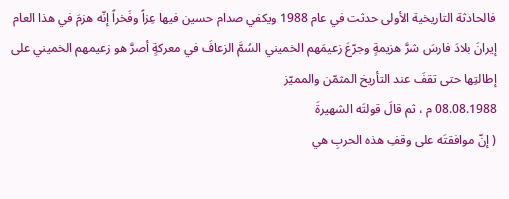فالحادثة التاريخية الأولى حدثت في عام 1988 ويكفي صدام حسين فيها عِزاً وفَخراً إنّه هزمَ في هذا العام إيرانَ بلادَ فارسَ شرَّ هزيمةٍ وجرّعَ زعيمَهم الخميني السُمَّ الزعافَ في معركةٍ أصرَّ هو زعيمهم الخميني على إطالتِها حتى تقفَ عند التأريخ المثمّن والمميّز
08.08.1988 م ، ثم قالَ قولتَه الشهيرةَ
( إنّ موافقتَه على وقفِ هذه الحربِ هي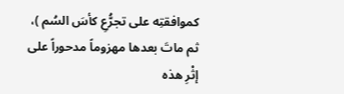كموافقتِه على تجرُّعِ كأسَ السُم )،
ثم ماتَ بعدها مهزوماً مدحوراً على إثْرِ هذه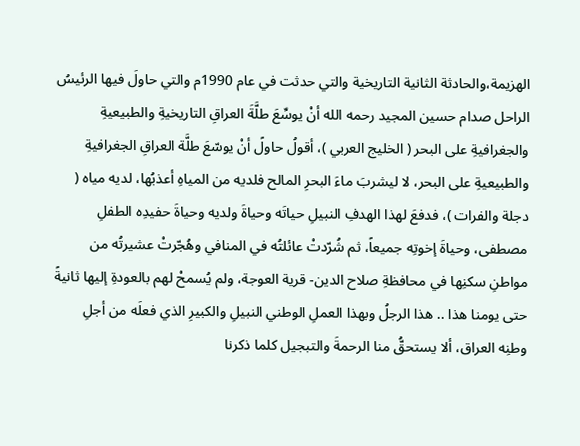الهزيمة،والحادثة الثانية التاريخية والتي حدثت في عام 1990م والتي حاولَ فيها الرئيسُ الراحل صدام حسين المجيد رحمه الله أنْ يوسِّعَ طلَّةَ العراقِ التاريخيةِ والطبيعيةِ والجغرافيةِ على البحر ( الخليج العربي )، أقولُ حاولً أنْ يوسّعَ طلَّة العراقِ الجغرافيةِ والطبيعيةِ على البحر، لا ليشربَ ماءَ البحرِ المالح فلديه من المياهِ أعذبُها، لديه مياه ( دجلة والفرات )، فدفعَ لهذا الهدفِ النبيلِ حياتَه وحياةَ ولديه وحياةَ حفيدِه الطفلِ مصطفى، وحياةَ إخوتِه جميعاً، ثم شُرّدتْ عائلتُه في المنافي وهُجّرتْ عشيرتُه من مواطنِ سكنِها في محافظةِ صلاح الدين- قرية العوجة، ولم يُسمحْ لهم بالعودةِ إليها ثانيةً حتى يومنا هذا .. هذا الرجلُ وبهذا العملِ الوطني النبيلِ والكبيرِ الذي فعلَه من أجلِ وطنِه العراق، ألا يستحقُّ منا الرحمةَ والتبجيل كلما ذكرنا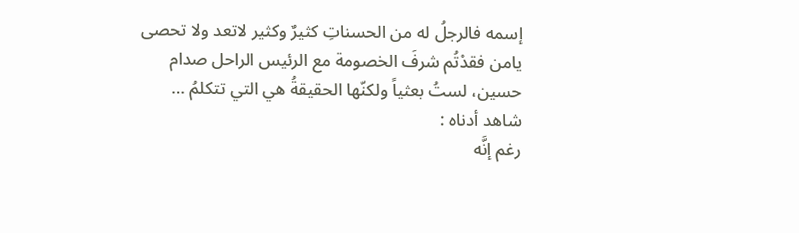إسمه فالرجلُ له من الحسناتِ كثيرٌ وكثير لاتعد ولا تحصى يامن فقدْتُم شرفَ الخصومة مع الرئيس الراحل صدام حسين، لستُ بعثياً ولكنّها الحقيقةُ هي التي تتكلمُ …
شاهد أدناه :
رغم إنَّه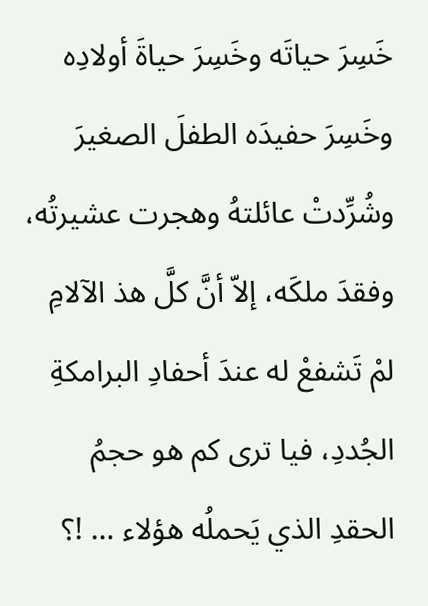خَسِرَ حياتَه وخَسِرَ حياةَ أولادِه وخَسِرَ حفيدَه الطفلَ الصغيرَ وشُرِّدتْ عائلتهُ وهجرت عشيرتُه، وفقدَ ملكَه، إلاّ أنَّ كلَّ هذ الآلامِ لمْ تَشفعْ له عندَ أحفادِ البرامكةِ الجُددِ، فيا ترى كم هو حجمُ الحقدِ الذي يَحملُه هؤلاء … !؟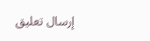إرسال تعليق